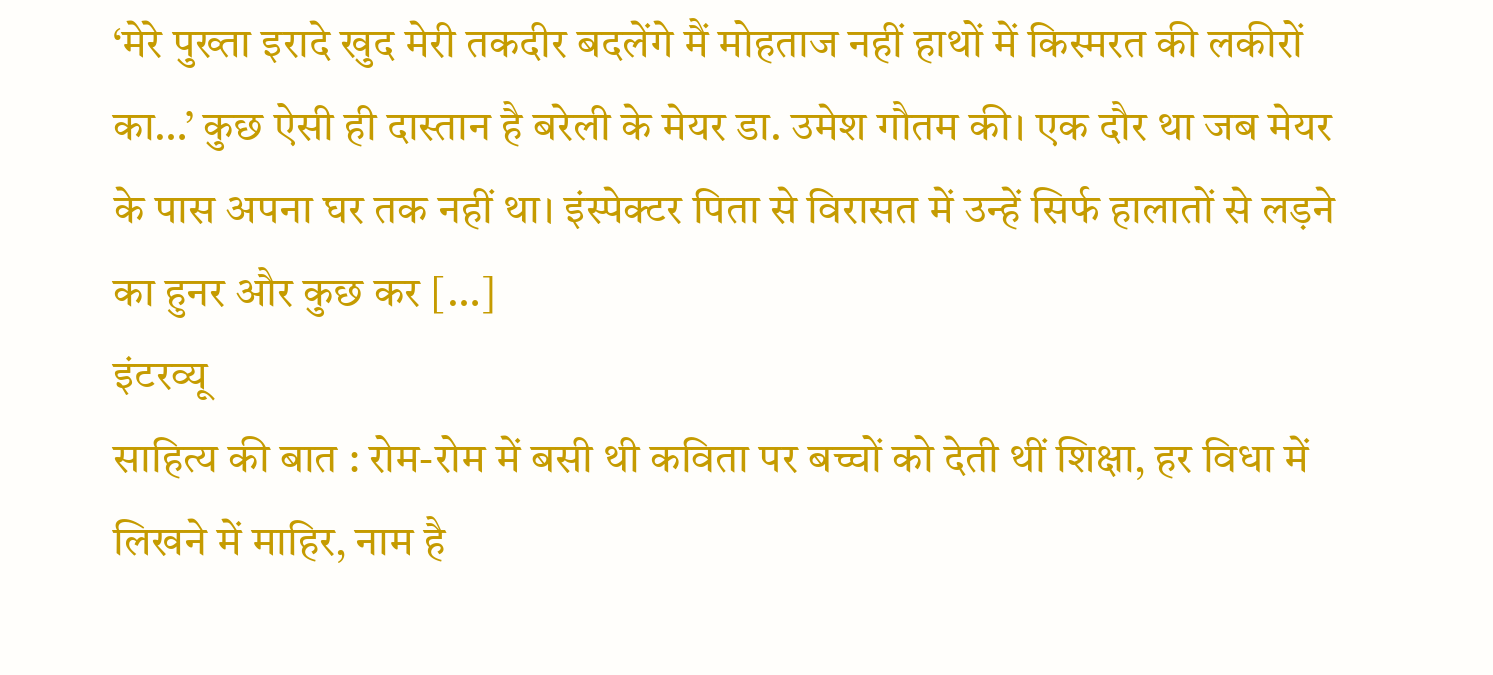‘मेरे पुख्ता इरादे खुद मेरी तकदीर बदलेंगे मैं मोहताज नहीं हाथों में किस्मरत की लकीरों का…’ कुछ ऐसी ही दास्तान है बरेली के मेयर डा. उमेश गौतम की। एक दौर था जब मेयर के पास अपना घर तक नहीं था। इंस्पेक्टर पिता से विरासत में उन्हें सिर्फ हालातों से लड़ने का हुनर और कुछ कर […]
इंटरव्यू
साहित्य की बात : रोम-रोम में बसी थी कविता पर बच्चों को देती थीं शिक्षा, हर विधा में लिखने में माहिर, नाम है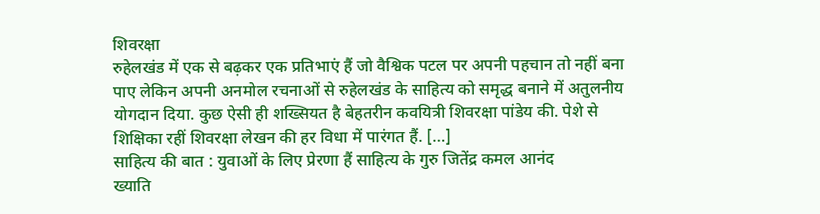शिवरक्षा
रुहेलखंड में एक से बढ़कर एक प्रतिभाएं हैं जो वैश्विक पटल पर अपनी पहचान तो नहीं बना पाए लेकिन अपनी अनमोल रचनाओं से रुहेलखंड के साहित्य को समृद्ध बनाने में अतुलनीय योगदान दिया. कुछ ऐसी ही शख्सियत है बेहतरीन कवयित्री शिवरक्षा पांडेय की. पेशे से शिक्षिका रहीं शिवरक्षा लेखन की हर विधा में पारंगत हैं. […]
साहित्य की बात : युवाओं के लिए प्रेरणा हैं साहित्य के गुरु जितेंद्र कमल आनंद
ख्याति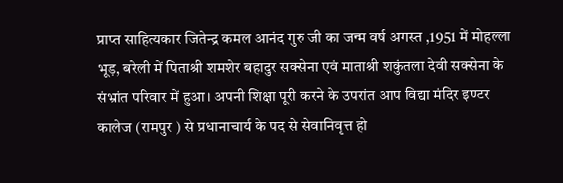प्राप्त साहित्यकार जितेन्द्र कमल आनंद गुरु जी का जन्म वर्ष अगस्त ,1951 में मोहल्ला भूड़, बरेली में पिताश्री शमशेर बहादुर सक्सेना एवं माताश्री शकुंतला देवी सक्सेना के संभ्रांत परिवार में हुआ। अपनी शिक्षा पूरी करने के उपरांत आप विद्या मंदिर इण्टर कालेज (रामपुर ) से प्रधानाचार्य के पद से सेवानिवृत्त हो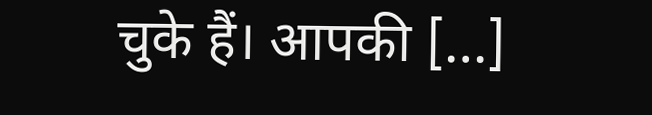चुके हैं। आपकी […]